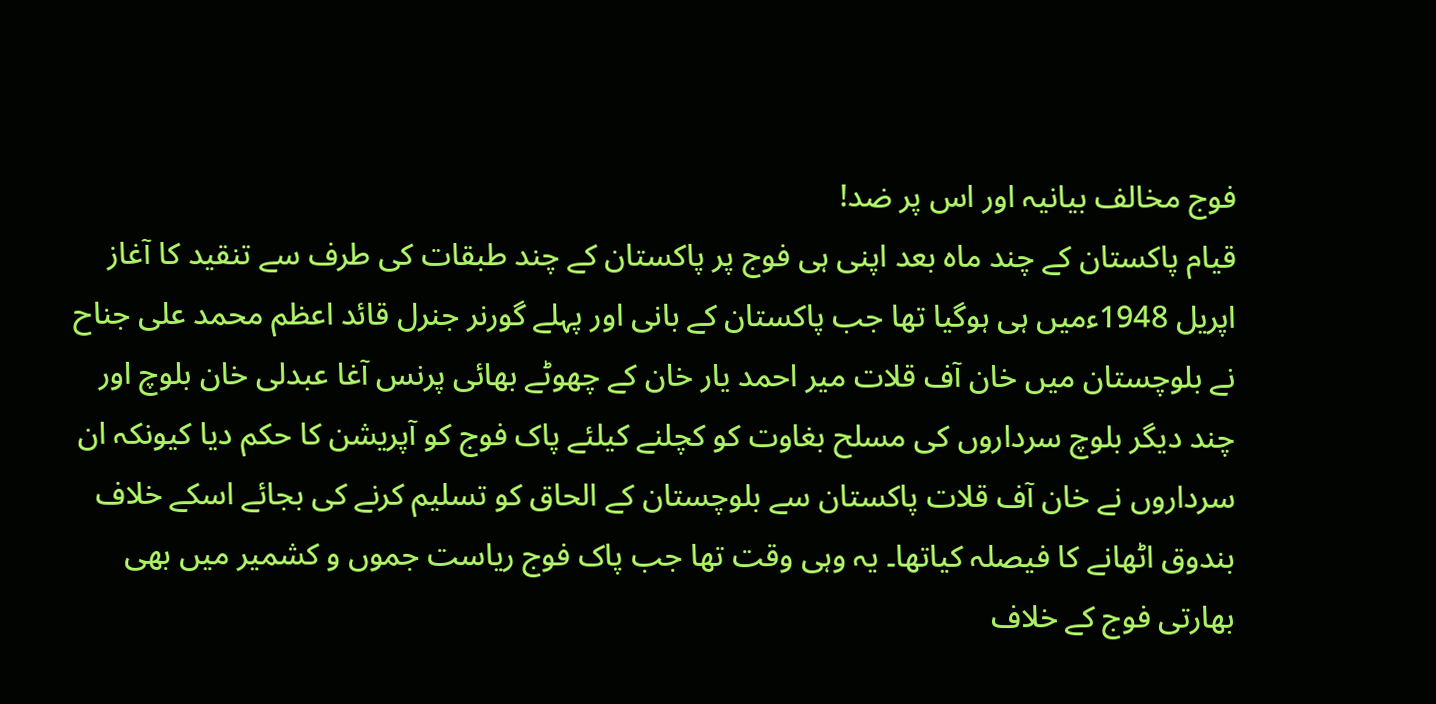فوج مخالف بیانیہ اور اس پر ضد!
قیام پاکستان کے چند ماہ بعد اپنی ہی فوج پر پاکستان کے چند طبقات کی طرف سے تنقید کا آغاز اپریل 1948ءمیں ہی ہوگیا تھا جب پاکستان کے بانی اور پہلے گورنر جنرل قائد اعظم محمد علی جناح نے بلوچستان میں خان آف قلات میر احمد یار خان کے چھوٹے بھائی پرنس آغا عبدلی خان بلوچ اور چند دیگر بلوچ سرداروں کی مسلح بغاوت کو کچلنے کیلئے پاک فوج کو آپریشن کا حکم دیا کیونکہ ان سرداروں نے خان آف قلات پاکستان سے بلوچستان کے الحاق کو تسلیم کرنے کی بجائے اسکے خلاف بندوق اٹھانے کا فیصلہ کیاتھا۔ یہ وہی وقت تھا جب پاک فوج ریاست جموں و کشمیر میں بھی بھارتی فوج کے خلاف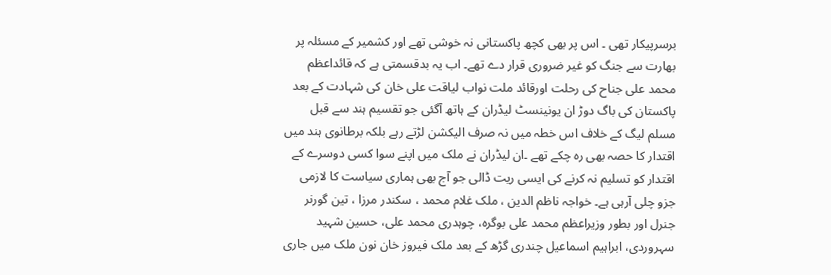برسرپیکار تھی ۔ اس پر بھی کچھ پاکستانی نہ خوشی تھے اور کشمیر کے مسئلہ پر بھارت سے جنگ کو غیر ضروری قرار دے تھے۔ اب یہ بدقسمتی ہے کہ قائداعظم محمد علی جناح کی رحلت اورقائد ملت نواب لیاقت علی خان کی شہادت کے بعد پاکستان کی باگ دوڑ ان یونینسٹ لیڈران کے ہاتھ آگئی جو تقسیم ہند سے قبل مسلم لیگ کے خلاف اس خطہ میں نہ صرف الیکشن لڑتے رہے بلکہ برطانوی ہند میں اقتدار کا حصہ بھی رہ چکے تھے ۔ان لیڈران نے ملک میں اپنے سوا کسی دوسرے کے اقتدار کو تسلیم نہ کرنے کی ایسی ریت ڈالی جو آج بھی ہماری سیاست کا لازمی جزو چلی آرہی ہے۔ خواجہ ناظم الدین ، ملک غلام محمد ، سکندر مرزا ، تین گورنر جنرل اور بطور وزیراعظم محمد علی بوگرہ، چوہدری محمد علی، حسین شہید سہروردی، ابراہیم اسماعیل چندری گڑھ کے بعد ملک فیروز خان نون ملک میں جاری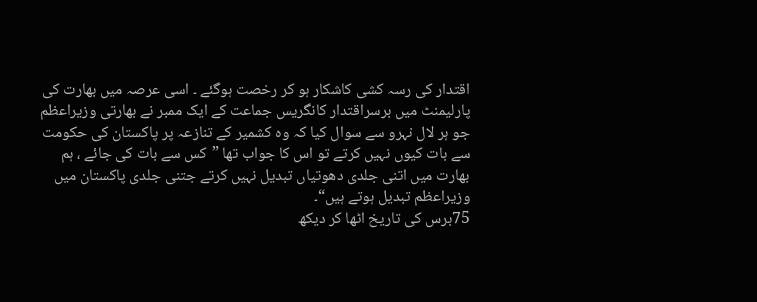اقتدار کی رسہ کشی کاشکار ہو کر رخصت ہوگئے ۔ اسی عرصہ میں بھارت کی پارلیمنٹ میں برسراقتدار کانگریس جماعت کے ایک ممبر نے بھارتی وزیراعظم جو ہر لال نہرو سے سوال کیا کہ وہ کشمیر کے تنازعہ پر پاکستان کی حکومت سے بات کیوں نہیں کرتے تو اس کا جواب تھا ”کس سے بات کی جائے ، ہم بھارت میں اتنی جلدی دھوتیاں تبدیل نہیں کرتے جتنی جلدی پاکستان میں وزیراعظم تبدیل ہوتے ہیں“۔
75برس کی تاریخ اٹھا کر دیکھ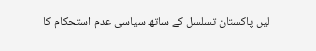لیں پاکستان تسلسل کے ساتھ سیاسی عدم استحکام کا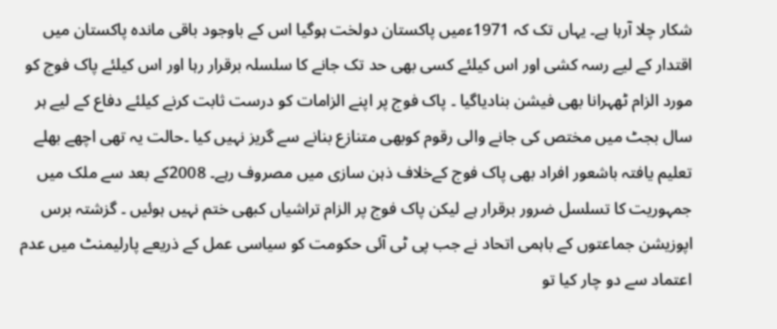شکار چلا آرہا ہے۔ یہاں تک کہ 1971ءمیں پاکستان دولخت ہوگیا اس کے باوجود باقی ماندہ پاکستان میں اقتدار کے لیے رسہ کشی اور اس کیلئے کسی بھی حد تک جانے کا سلسلہ برقرار رہا اور اس کیلئے پاک فوج کو مورد الزام ٹھہرانا بھی فیشن بنادیاگیا ۔ پاک فوج پر اپنے الزامات کو درست ثابت کرنے کیلئے دفاع کے لیے ہر سال بجٹ میں مختص کی جانے والی رقوم کوبھی متنازع بنانے سے گریز نہیں کیا ۔حالت یہ تھی اچھے بھلے تعلیم یافتہ باشعور افراد بھی پاک فوج کےخلاف ذہن سازی میں مصروف رہے۔ 2008کے بعد سے ملک میں جمہوریت کا تسلسل ضرور برقرار ہے لیکن پاک فوج پر الزام تراشیاں کبھی ختم نہیں ہوئیں ۔ گزشتہ برس اپوزیشن جماعتوں کے باہمی اتحاد نے جب پی ٹی آئی حکومت کو سیاسی عمل کے ذریعے پارلیمنٹ میں عدم اعتماد سے دو چار کیا تو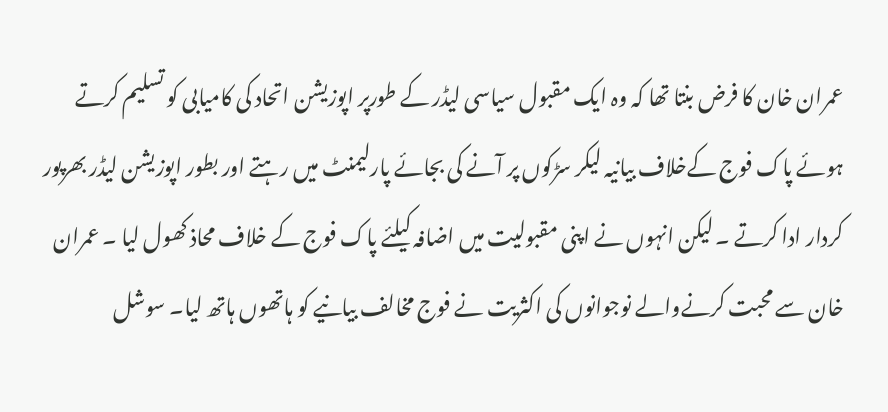عمران خان کا فرض بنتا تھا کہ وہ ایک مقبول سیاسی لیڈر کے طورپر اپوزیشن اتحاد کی کامیابی کو تسلیم کرتے ہوئے پاک فوج کےخلاف بیانیہ لیکر سڑکوں پر آنے کی بجائے پارلیمنٹ میں رہتے اور بطور اپوزیشن لیڈر بھرپور کردار ادا کرتے ۔ لیکن انہوں نے اپنی مقبولیت میں اضافہ کیلئے پاک فوج کے خلاف محاذ کھول لیا ۔ عمران خان سے محبت کرنےوالے نوجوانوں کی اکثریت نے فوج مخالف بیانیے کو ہاتھوں ہاتھ لیا۔ سوشل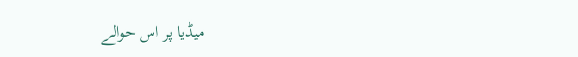میڈیا پر اس حوالے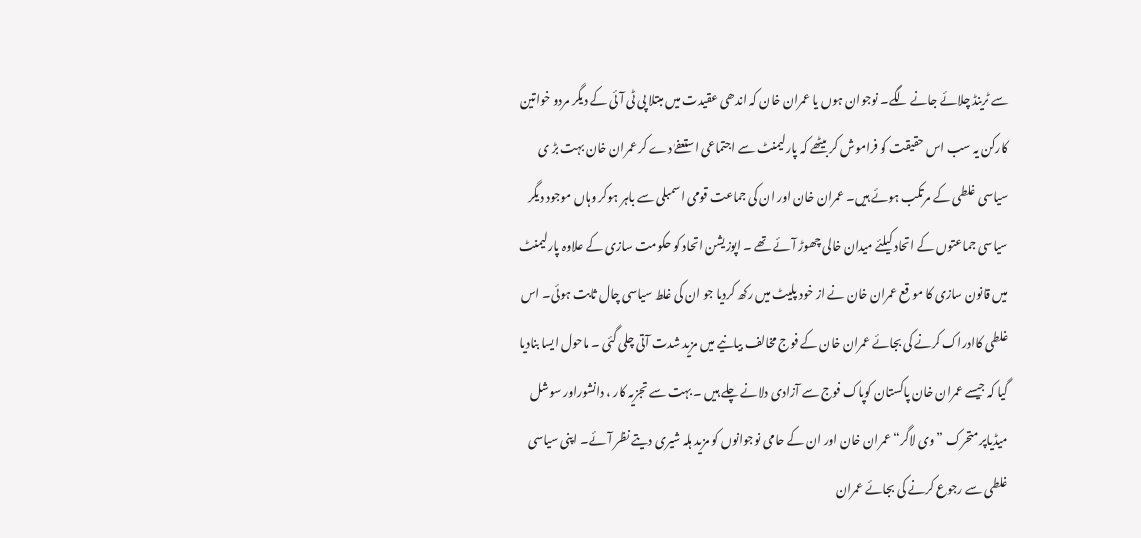سے ٹرینڈ چلائے جانے لگے۔ نوجوان ہوں یا عمران خان کہ اندھی عقیدت میں مبتلا پی ٹی آئی کے دیگر مردو خواتین کارکن یہ سب اس حقیقت کو فراموش کر بیٹھے کہ پارلیمنٹ سے اجتماعی استعفےٰ دے کر عمران خان بہت بڑ ی سیاسی غلطی کے مرتکب ہوئے ہیں۔ عمران خان اور ان کی جماعت قومی اسمبلی سے باہر ہوکر وہاں موجود دیگر سیاسی جماعتوں کے اتحاد کیلئے میدان خالی چھوڑ آئے تھے ۔ اپوزیشن اتحاد کو حکومت سازی کے علاوہ پارلیمنٹ میں قانون سازی کا مو قع عمران خان نے از خود پلیٹ میں رکھ کردیا جو ان کی غلط سیاسی چال ثابت ہوئی۔ اس غلطی کاادراک کرنے کی بجائے عمران خان کے فوج مخالف بیانیے میں مزید شدت آتی چلی گئی ۔ ماحول ایسا بنادیا گیا کہ جیسے عمران خان پاکستان کوپاک فوج سے آزادی دلانے چلے ہیں ۔ بہت سے تجزیہ کار ، دانشوراور سوشل میڈیاپر متحرک ”وی لاگر“عمران خان اور ان کے حامی نوجوانوں کو مزید ہلہ شیری دیتے نظر آئے۔ اپنی سیاسی غلطی سے رجوع کرنے کی بجائے عمران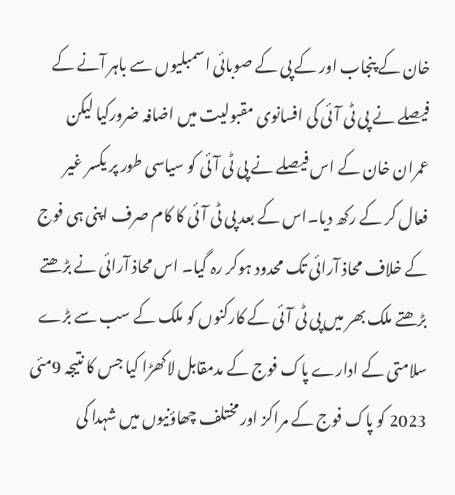خان کے پنجاب اور کے پی کے صوبائی اسمبلیوں سے باہر آنے کے فیصلے نے پی ٹی آئی کی افسانوی مقبولیت میں اضافہ ضرورکیا لیکن عمران خان کے اس فیصلے نے پی ٹی آئی کو سیاسی طور پر یکسر غیر فعال کر کے رکھ دیا۔اس کے بعد پی ٹی آئی کا کام صرف اپنی ہی فوج کے خلاف محاذ آرائی تک محدود ہوکر رہ گیا۔ اس محاذ آرائی نے بڑھتے بڑھتے ملک بھر میں پی ٹی آئی کے کارکنوں کو ملک کے سب سے بڑے سلامتی کے ادارے پاک فوج کے مدمقابل لاکھڑا کیا جس کا نتیجہ 9مئی 2023 کو پاک فوج کے مراکز اور مختلف چھاؤنیوں میں شہدا کی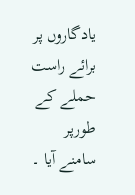یادگاروں پر برائے راست حملے کے طورپر سامنے آیا ۔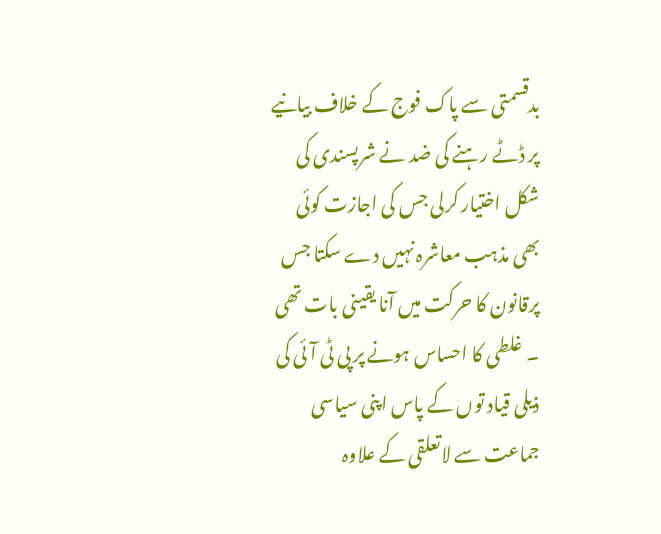بدقسمتی سے پاک فوج کے خلاف بیانیے پر ڈٹے رہنے کی ضد نے شرپسندی کی شکل اختیار کرلی جس کی اجازت کوئی بھی مذہب معاشرہ نہیں دے سکتا جس پرقانون کا حرکت میں آنا یقینی بات تھی ۔ غلطی کا احساس ہونے پر پی ٹی آئی کی ذیلی قیاد توں کے پاس اپنی سیاسی جماعت سے لاتعلقی کے علاوہ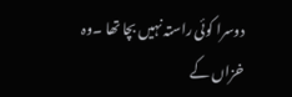دوسرا کوئی راستہ نہیں بچا تھا ۔وہ خزاں کے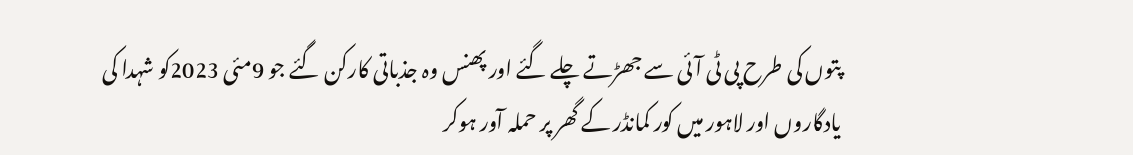پتوں کی طرح پی ٹی آئی سے جھڑتے چلے گئے اور پھنس وہ جذباتی کارکن گئے جو 9مئی 2023کو شہدا کی یادگاروں اور لاہور میں کور کمانڈر کے گھر پر حملہ آور ہوکر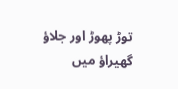توڑ پھوڑ اور جلاؤ گھیراؤ میں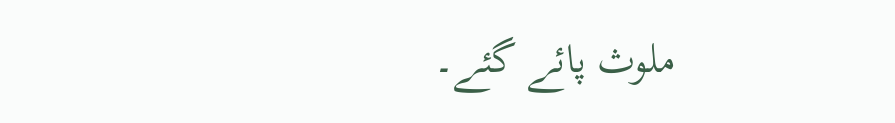ملوث پائے گئے۔